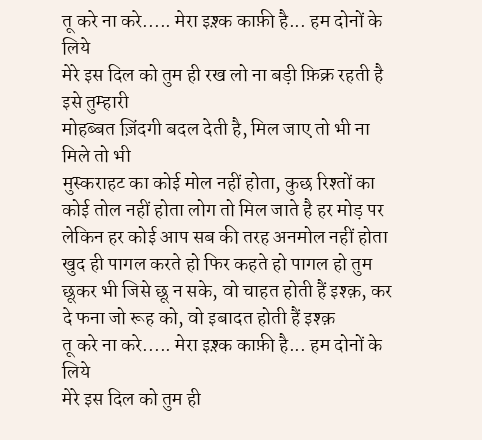तू करे ना करे..... मेरा इश़्क काफ़ी है... हम दोनों के लिये
मेरे इस दिल को तुम ही रख लो ना बड़ी फ़िक्र रहती है इसे तुम्हारी
मोहब्बत ज़िंदगी बदल देती है, मिल जाए तो भी ना मिले तो भी
मुस्कराहट का कोई मोल नहीं होता, कुछ रिश्तों का कोई तोल नहीं होता लोग तो मिल जाते है हर मोड़ पर लेकिन हर कोई आप सब की तरह अनमोल नहीं होता
खुद ही पागल करते हो फिर कहते हो पागल हो तुम
छूकर भी जिसे छू न सके, वो चाहत होती हैं इश्क़, कर दे फना जो रूह को, वो इबादत होती हैं इश्क़
तू करे ना करे..... मेरा इश़्क काफ़ी है... हम दोनों के लिये
मेरे इस दिल को तुम ही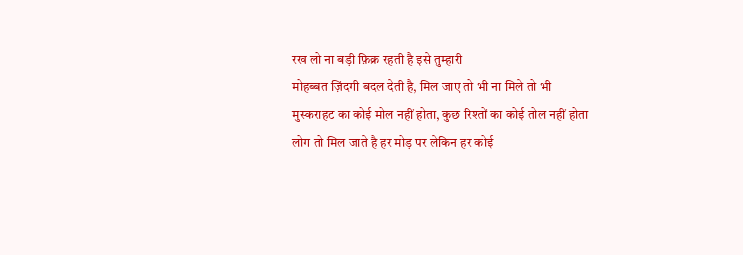रख लो ना बड़ी फ़िक्र रहती है इसे तुम्हारी
मोहब्बत ज़िंदगी बदल देती है, मिल जाए तो भी ना मिले तो भी
मुस्कराहट का कोई मोल नहीं होता, कुछ रिश्तों का कोई तोल नहीं होता लोग तो मिल जाते है हर मोड़ पर लेकिन हर कोई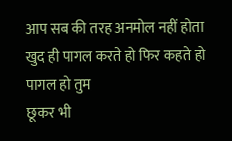आप सब की तरह अनमोल नहीं होता
खुद ही पागल करते हो फिर कहते हो पागल हो तुम
छूकर भी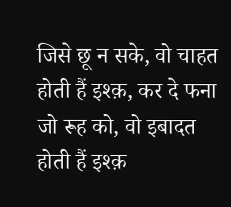जिसे छू न सके, वो चाहत होती हैं इश्क़, कर दे फना जो रूह को, वो इबादत होती हैं इश्क़